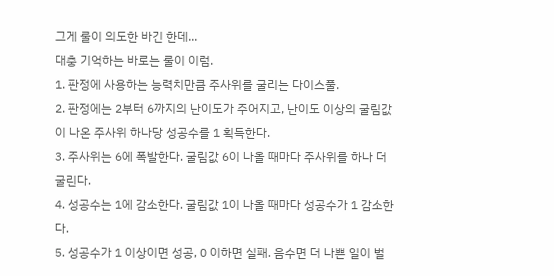그게 룰이 의도한 바긴 한데...
대충 기억하는 바로는 룰이 이럼.
1. 판정에 사용하는 능력치만큼 주사위를 굴리는 다이스풀.
2. 판정에는 2부터 6까지의 난이도가 주어지고, 난이도 이상의 굴림값이 나온 주사위 하나당 성공수를 1 획득한다.
3. 주사위는 6에 폭발한다. 굴림값 6이 나올 때마다 주사위를 하나 더 굴린다.
4. 성공수는 1에 감소한다. 굴림값 1이 나올 때마다 성공수가 1 감소한다.
5. 성공수가 1 이상이면 성공, 0 이하면 실패. 음수면 더 나쁜 일이 벌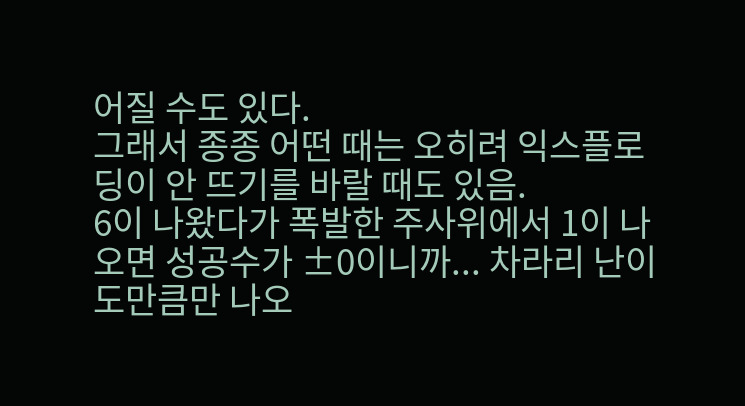어질 수도 있다.
그래서 종종 어떤 때는 오히려 익스플로딩이 안 뜨기를 바랄 때도 있음.
6이 나왔다가 폭발한 주사위에서 1이 나오면 성공수가 ±0이니까... 차라리 난이도만큼만 나오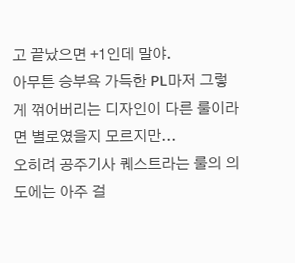고 끝났으면 +1인데 말야.
아무튼 승부욕 가득한 PL마저 그렇게 꺾어버리는 디자인이 다른 룰이라면 별로였을지 모르지만...
오히려 공주기사 퀘스트라는 룰의 의도에는 아주 걸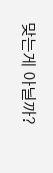맞는게 아닐까?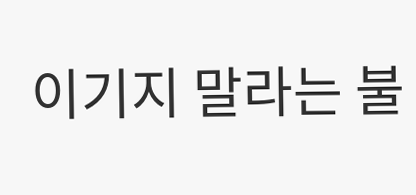이기지 말라는 불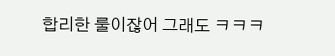합리한 룰이잖어 그래도 ㅋㅋㅋ